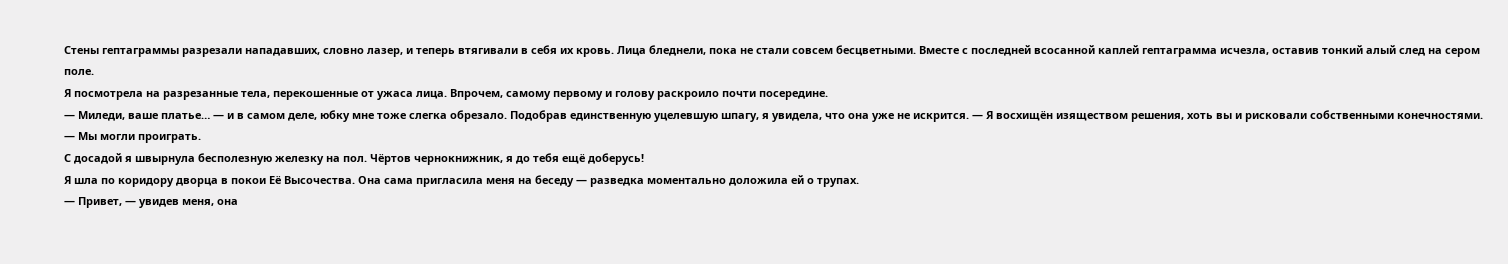Стены гептаграммы разрезали нападавших, словно лазер, и теперь втягивали в себя их кровь. Лица бледнели, пока не стали совсем бесцветными. Вместе с последней всосанной каплей гептаграмма исчезла, оставив тонкий алый след на сером поле.
Я посмотрела на разрезанные тела, перекошенные от ужаса лица. Впрочем, самому первому и голову раскроило почти посередине.
— Миледи, ваше платье… — и в самом деле, юбку мне тоже слегка обрезало. Подобрав единственную уцелевшую шпагу, я увидела, что она уже не искрится. — Я восхищён изяществом решения, хоть вы и рисковали собственными конечностями.
— Мы могли проиграть.
С досадой я швырнула бесполезную железку на пол. Чёртов чернокнижник, я до тебя ещё доберусь!
Я шла по коридору дворца в покои Её Высочества. Она сама пригласила меня на беседу — разведка моментально доложила ей о трупах.
— Привет, — увидев меня, она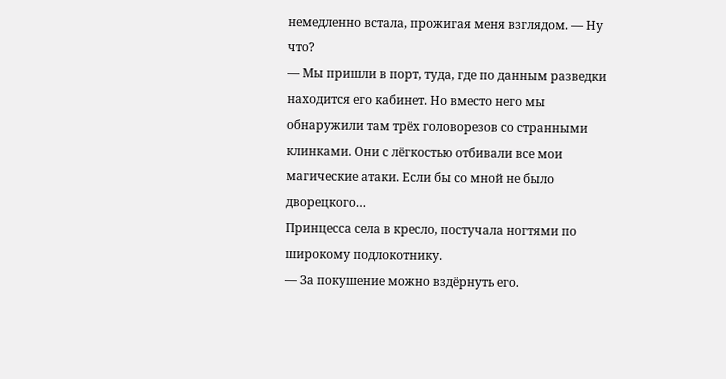немедленно встала, прожигая меня взглядом. — Ну что?
— Мы пришли в порт, туда, где по данным разведки находится его кабинет. Но вместо него мы обнаружили там трёх головорезов со странными клинками. Они с лёгкостью отбивали все мои магические атаки. Если бы со мной не было дворецкого…
Принцесса села в кресло, постучала ногтями по широкому подлокотнику.
— За покушение можно вздёрнуть его.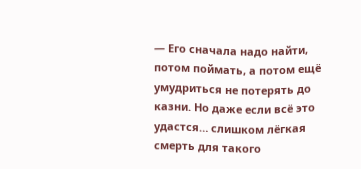— Его сначала надо найти, потом поймать, а потом ещё умудриться не потерять до казни. Но даже если всё это удастся… слишком лёгкая смерть для такого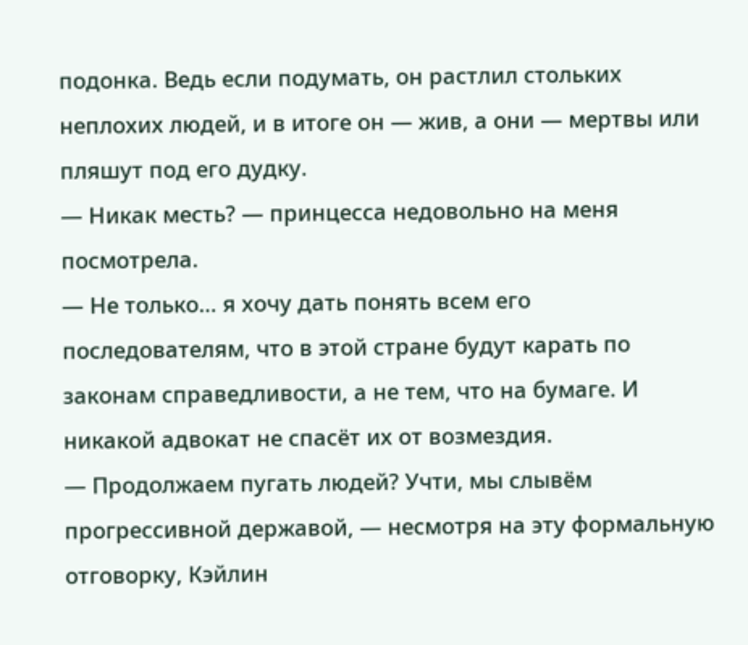подонка. Ведь если подумать, он растлил стольких неплохих людей, и в итоге он — жив, а они — мертвы или пляшут под его дудку.
— Никак месть? — принцесса недовольно на меня посмотрела.
— Не только… я хочу дать понять всем его последователям, что в этой стране будут карать по законам справедливости, а не тем, что на бумаге. И никакой адвокат не спасёт их от возмездия.
— Продолжаем пугать людей? Учти, мы слывём прогрессивной державой, — несмотря на эту формальную отговорку, Кэйлин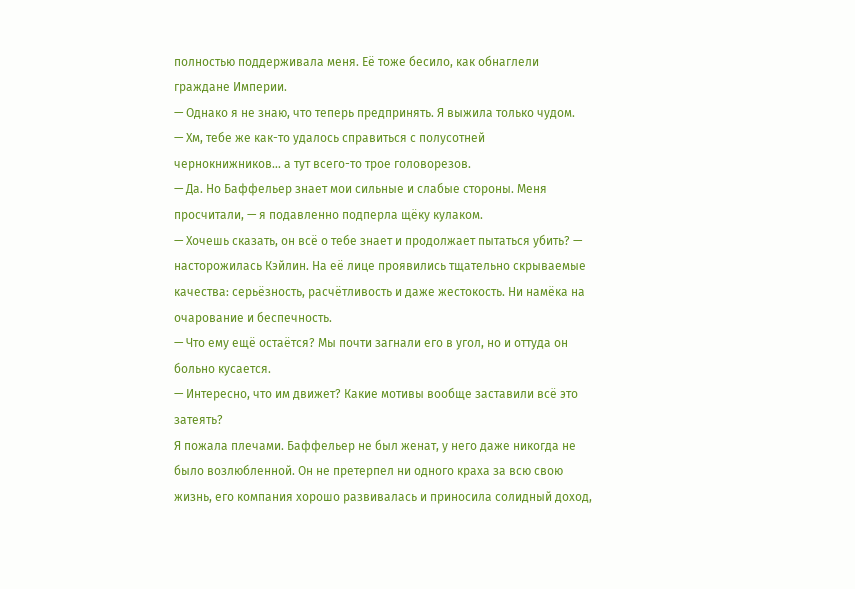полностью поддерживала меня. Её тоже бесило, как обнаглели граждане Империи.
— Однако я не знаю, что теперь предпринять. Я выжила только чудом.
— Хм, тебе же как-то удалось справиться с полусотней чернокнижников… а тут всего-то трое головорезов.
— Да. Но Баффельер знает мои сильные и слабые стороны. Меня просчитали, — я подавленно подперла щёку кулаком.
— Хочешь сказать, он всё о тебе знает и продолжает пытаться убить? — насторожилась Кэйлин. На её лице проявились тщательно скрываемые качества: серьёзность, расчётливость и даже жестокость. Ни намёка на очарование и беспечность.
— Что ему ещё остаётся? Мы почти загнали его в угол, но и оттуда он больно кусается.
— Интересно, что им движет? Какие мотивы вообще заставили всё это затеять?
Я пожала плечами. Баффельер не был женат, у него даже никогда не было возлюбленной. Он не претерпел ни одного краха за всю свою жизнь, его компания хорошо развивалась и приносила солидный доход,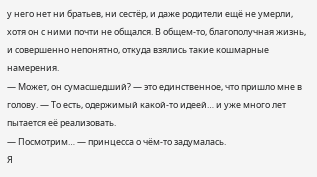у него нет ни братьев, ни сестёр, и даже родители ещё не умерли, хотя он с ними почти не общался. В общем-то, благополучная жизнь, и совершенно непонятно, откуда взялись такие кошмарные намерения.
— Может, он сумасшедший? — это единственное, что пришло мне в голову. — То есть, одержимый какой-то идеей… и уже много лет пытается её реализовать.
— Посмотрим… — принцесса о чём-то задумалась.
Я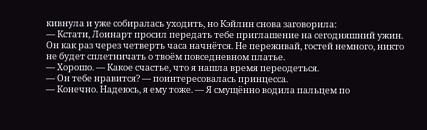кивнула и уже собиралась уходить, но Кэйлин снова заговорила:
— Кстати, Лоинарт просил передать тебе приглашение на сегодняшний ужин. Он как раз через четверть часа начнётся. Не переживай, гостей немного, никто не будет сплетничать о твоём повседневном платье.
— Хорошо. — Какое счастье, что я нашла время переодеться.
— Он тебе нравится? — поинтересовалась принцесса.
— Конечно. Надеюсь, я ему тоже. — Я смущённо водила пальцем по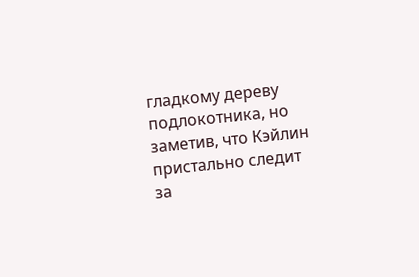гладкому дереву подлокотника, но заметив, что Кэйлин пристально следит за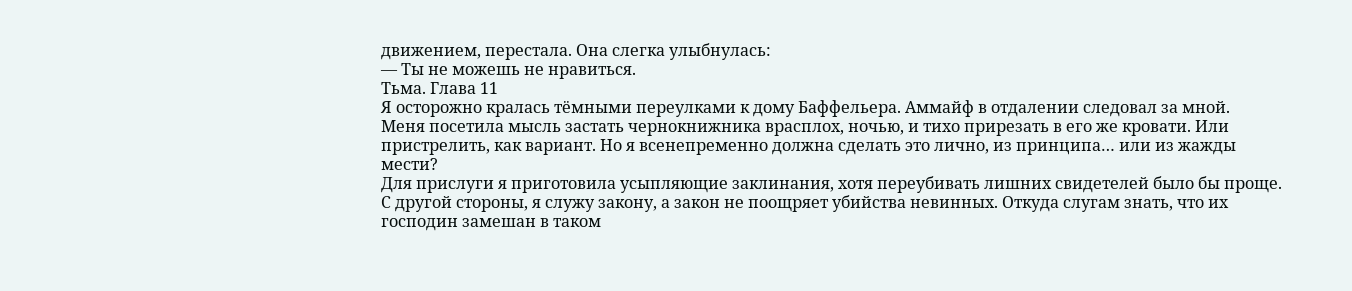движением, перестала. Она слегка улыбнулась:
— Ты не можешь не нравиться.
Тьма. Глава 11
Я осторожно кралась тёмными переулками к дому Баффельера. Аммайф в отдалении следовал за мной.
Меня посетила мысль застать чернокнижника врасплох, ночью, и тихо прирезать в его же кровати. Или пристрелить, как вариант. Но я всенепременно должна сделать это лично, из принципа… или из жажды мести?
Для прислуги я приготовила усыпляющие заклинания, хотя переубивать лишних свидетелей было бы проще. С другой стороны, я служу закону, а закон не поощряет убийства невинных. Откуда слугам знать, что их господин замешан в таком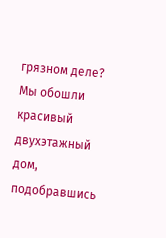грязном деле?
Мы обошли красивый двухэтажный дом, подобравшись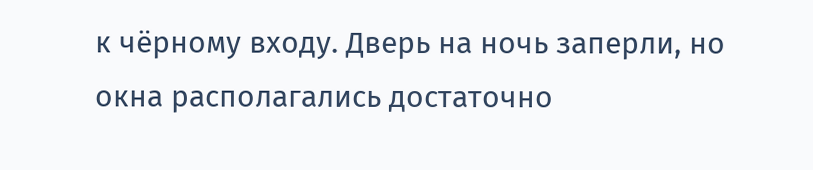к чёрному входу. Дверь на ночь заперли, но окна располагались достаточно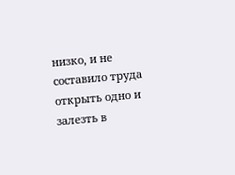низко, и не составило труда открыть одно и залезть в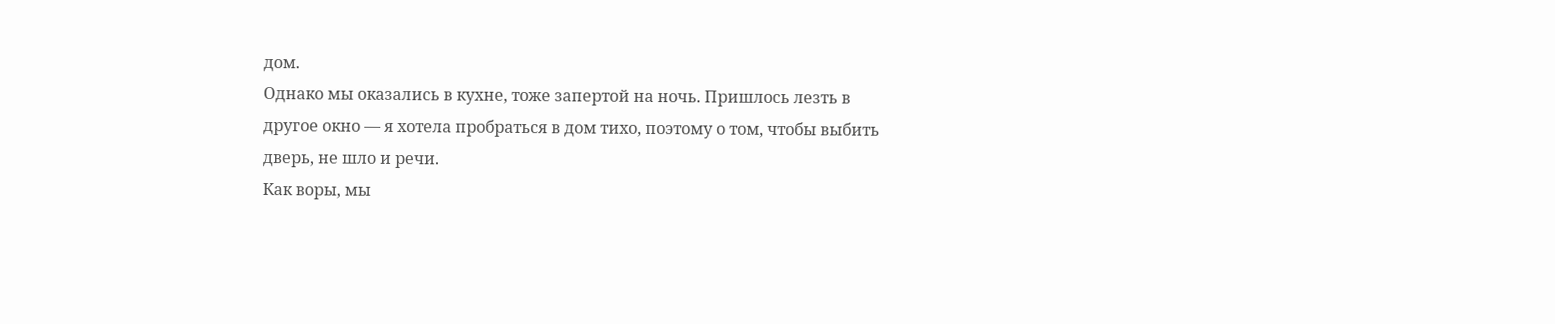дом.
Однако мы оказались в кухне, тоже запертой на ночь. Пришлось лезть в другое окно — я хотела пробраться в дом тихо, поэтому о том, чтобы выбить дверь, не шло и речи.
Как воры, мы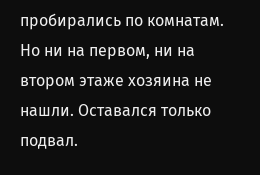пробирались по комнатам. Но ни на первом, ни на втором этаже хозяина не нашли. Оставался только подвал.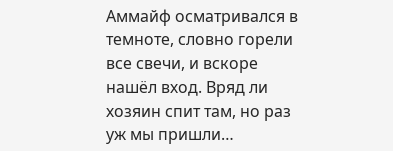Аммайф осматривался в темноте, словно горели все свечи, и вскоре нашёл вход. Вряд ли хозяин спит там, но раз уж мы пришли…